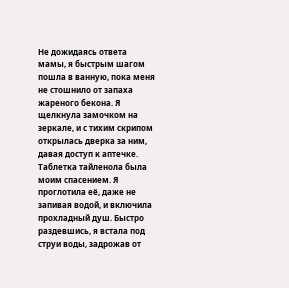Не дожидаясь ответа мамы, я быстрым шагом пошла в ванную, пока меня не стошнило от запаха жареного бекона. Я щелкнула замочком на зеркале, и с тихим скрипом открылась дверка за ним, давая доступ к аптечке. Таблетка тайленола была моим спасением. Я проглотила её, даже не запивая водой, и включила прохладный душ. Быстро раздевшись, я встала под струи воды, задрожав от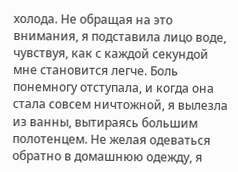холода. Не обращая на это внимания, я подставила лицо воде, чувствуя, как с каждой секундой мне становится легче. Боль понемногу отступала, и когда она стала совсем ничтожной, я вылезла из ванны, вытираясь большим полотенцем. Не желая одеваться обратно в домашнюю одежду, я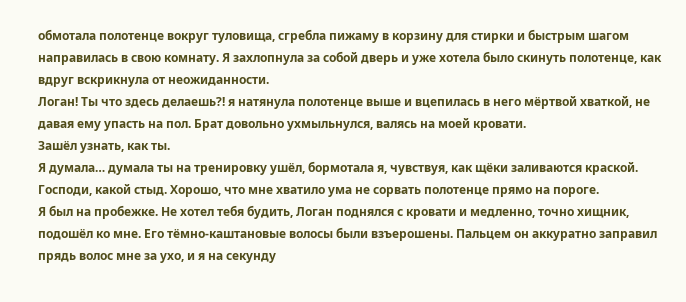обмотала полотенце вокруг туловища, сгребла пижаму в корзину для стирки и быстрым шагом направилась в свою комнату. Я захлопнула за собой дверь и уже хотела было скинуть полотенце, как вдруг вскрикнула от неожиданности.
Логан! Ты что здесь делаешь?! я натянула полотенце выше и вцепилась в него мёртвой хваткой, не давая ему упасть на пол. Брат довольно ухмыльнулся, валясь на моей кровати.
Зашёл узнать, как ты.
Я думала… думала ты на тренировку ушёл, бормотала я, чувствуя, как щёки заливаются краской. Господи, какой стыд. Хорошо, что мне хватило ума не сорвать полотенце прямо на пороге.
Я был на пробежке. Не хотел тебя будить, Логан поднялся с кровати и медленно, точно хищник, подошёл ко мне. Его тёмно-каштановые волосы были взъерошены. Пальцем он аккуратно заправил прядь волос мне за ухо, и я на секунду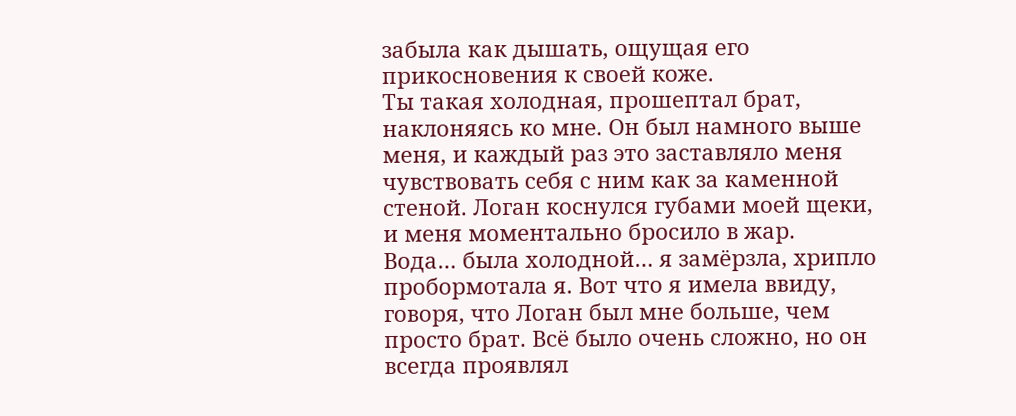забыла как дышать, ощущая его прикосновения к своей коже.
Ты такая холодная, прошептал брат, наклоняясь ко мне. Он был намного выше меня, и каждый раз это заставляло меня чувствовать себя с ним как за каменной стеной. Логан коснулся губами моей щеки, и меня моментально бросило в жар.
Вода… была холодной… я замёрзла, хрипло пробормотала я. Вот что я имела ввиду, говоря, что Логан был мне больше, чем просто брат. Всё было очень сложно, но он всегда проявлял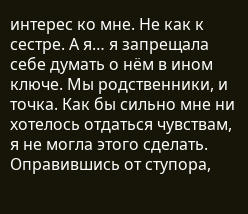интерес ко мне. Не как к сестре. А я… я запрещала себе думать о нём в ином ключе. Мы родственники, и точка. Как бы сильно мне ни хотелось отдаться чувствам, я не могла этого сделать. Оправившись от ступора,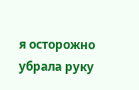я осторожно убрала руку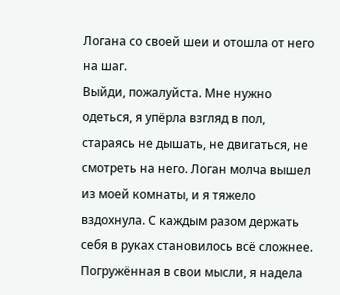Логана со своей шеи и отошла от него на шаг.
Выйди, пожалуйста. Мне нужно одеться, я упёрла взгляд в пол, стараясь не дышать, не двигаться, не смотреть на него. Логан молча вышел из моей комнаты, и я тяжело вздохнула. С каждым разом держать себя в руках становилось всё сложнее. Погружённая в свои мысли, я надела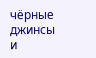чёрные джинсы и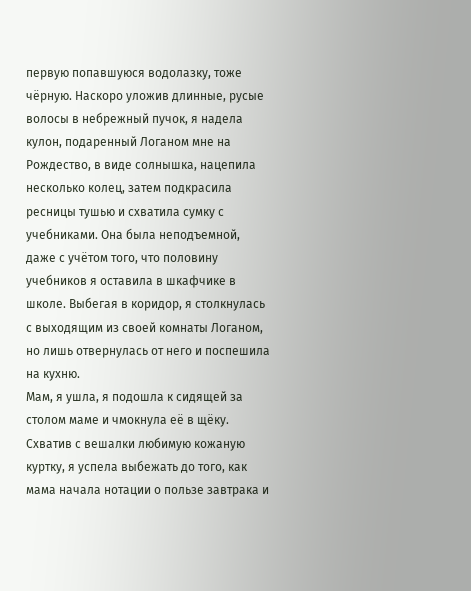первую попавшуюся водолазку, тоже чёрную. Наскоро уложив длинные, русые волосы в небрежный пучок, я надела кулон, подаренный Логаном мне на Рождество, в виде солнышка, нацепила несколько колец, затем подкрасила ресницы тушью и схватила сумку с учебниками. Она была неподъемной, даже с учётом того, что половину учебников я оставила в шкафчике в школе. Выбегая в коридор, я столкнулась с выходящим из своей комнаты Логаном, но лишь отвернулась от него и поспешила на кухню.
Мам, я ушла, я подошла к сидящей за столом маме и чмокнула её в щёку. Схватив с вешалки любимую кожаную куртку, я успела выбежать до того, как мама начала нотации о пользе завтрака и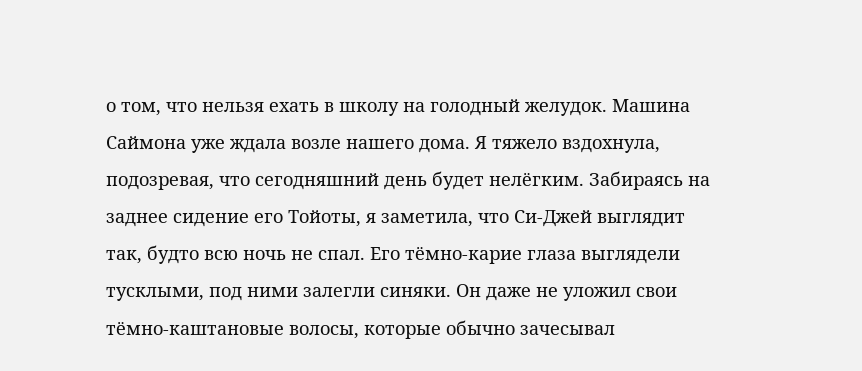о том, что нельзя ехать в школу на голодный желудок. Машина Саймона уже ждала возле нашего дома. Я тяжело вздохнула, подозревая, что сегодняшний день будет нелёгким. Забираясь на заднее сидение его Тойоты, я заметила, что Си-Джей выглядит так, будто всю ночь не спал. Его тёмно-карие глаза выглядели тусклыми, под ними залегли синяки. Он даже не уложил свои тёмно-каштановые волосы, которые обычно зачесывал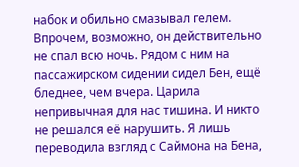набок и обильно смазывал гелем. Впрочем, возможно, он действительно не спал всю ночь. Рядом с ним на пассажирском сидении сидел Бен, ещё бледнее, чем вчера. Царила непривычная для нас тишина. И никто не решался её нарушить. Я лишь переводила взгляд с Саймона на Бена,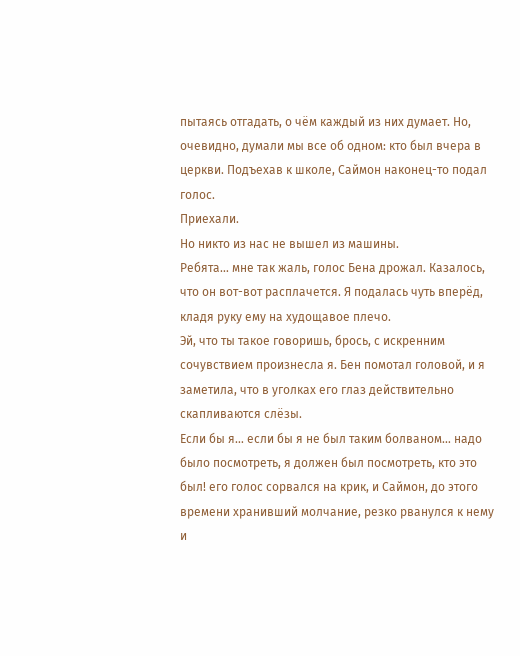пытаясь отгадать, о чём каждый из них думает. Но, очевидно, думали мы все об одном: кто был вчера в церкви. Подъехав к школе, Саймон наконец-то подал голос.
Приехали.
Но никто из нас не вышел из машины.
Ребята… мне так жаль, голос Бена дрожал. Казалось, что он вот-вот расплачется. Я подалась чуть вперёд, кладя руку ему на худощавое плечо.
Эй, что ты такое говоришь, брось, с искренним сочувствием произнесла я. Бен помотал головой, и я заметила, что в уголках его глаз действительно скапливаются слёзы.
Если бы я… если бы я не был таким болваном… надо было посмотреть, я должен был посмотреть, кто это был! его голос сорвался на крик, и Саймон, до этого времени хранивший молчание, резко рванулся к нему и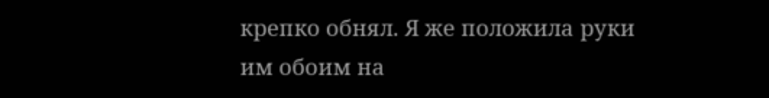крепко обнял. Я же положила руки им обоим на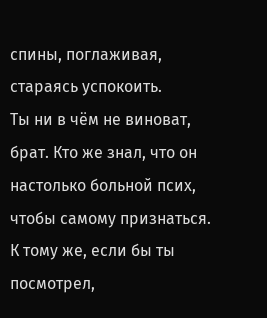спины, поглаживая, стараясь успокоить.
Ты ни в чём не виноват, брат. Кто же знал, что он настолько больной псих, чтобы самому признаться. К тому же, если бы ты посмотрел,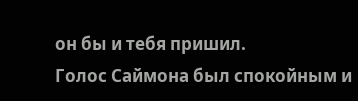он бы и тебя пришил.
Голос Саймона был спокойным и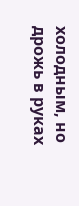холодным, но дрожь в руках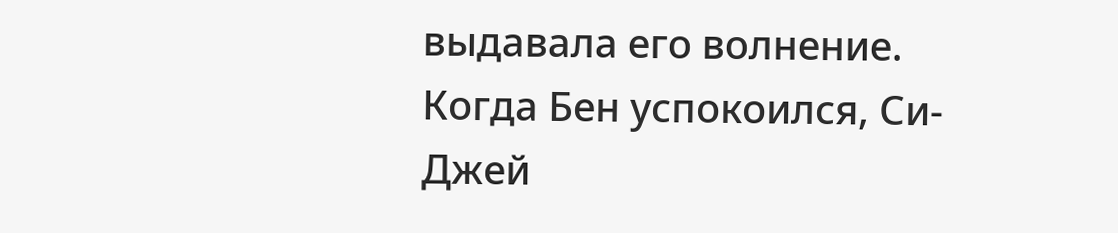выдавала его волнение. Когда Бен успокоился, Си-Джей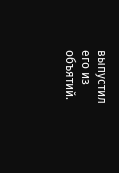выпустил его из объятий.